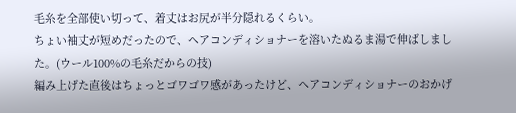毛糸を全部使い切って、着丈はお尻が半分隠れるくらい。
ちょい袖丈が短めだったので、ヘアコンディショナーを溶いたぬるま湯で伸ばしました。(ウール100%の毛糸だからの技)
編み上げた直後はちょっとゴワゴワ感があったけど、ヘアコンディショナーのおかげ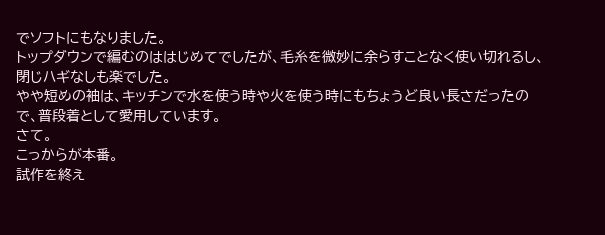でソフトにもなりました。
トップダウンで編むのははじめてでしたが、毛糸を微妙に余らすことなく使い切れるし、閉じハギなしも楽でした。
やや短めの袖は、キッチンで水を使う時や火を使う時にもちょうど良い長さだったので、普段着として愛用しています。
さて。
こっからが本番。
試作を終え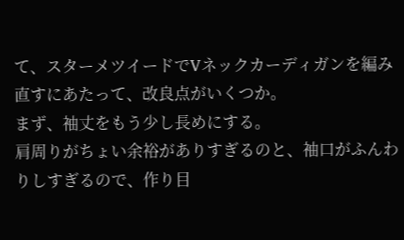て、スターメツイードでVネックカーディガンを編み直すにあたって、改良点がいくつか。
まず、袖丈をもう少し長めにする。
肩周りがちょい余裕がありすぎるのと、袖口がふんわりしすぎるので、作り目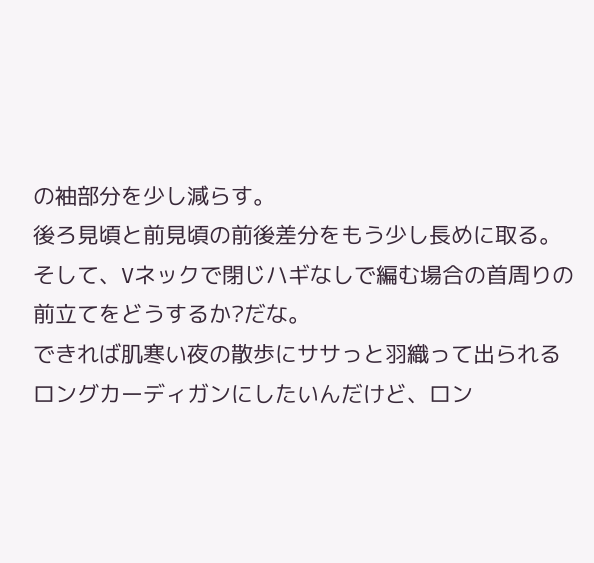の袖部分を少し減らす。
後ろ見頃と前見頃の前後差分をもう少し長めに取る。
そして、Vネックで閉じハギなしで編む場合の首周りの前立てをどうするか?だな。
できれば肌寒い夜の散歩にササっと羽織って出られるロングカーディガンにしたいんだけど、ロン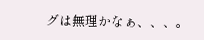グは無理かなぁ、、、。